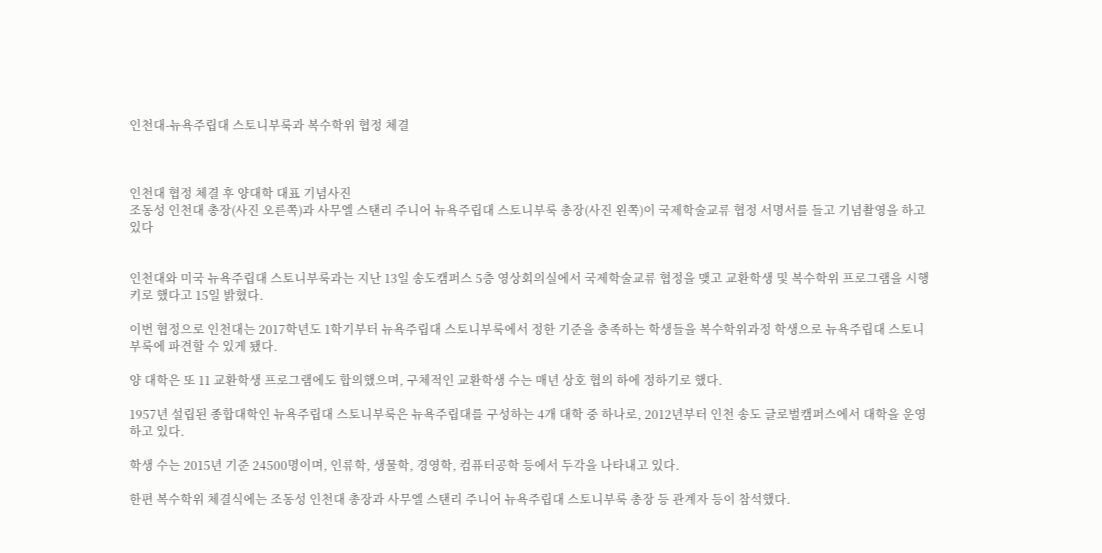인천대-뉴욕주립대 스토니부룩과 복수학위 협정 체결



인천대 협정 체결 후 양대학 대표 기념사진
조동성 인천대 총장(사진 오른쪽)과 사무엘 스탠리 주니어 뉴욕주립대 스토니부룩 총장(사진 왼쪽)이 국제학술교류 협정 서명서를 들고 기념촬영을 하고 있다


인천대와 미국 뉴욕주립대 스토니부룩과는 지난 13일 송도캠퍼스 5층 영상회의실에서 국제학술교류 협정을 맺고 교환학생 및 복수학위 프로그램을 시행키로 했다고 15일 밝혔다.

이번 협정으로 인천대는 2017학년도 1학기부터 뉴욕주립대 스토니부룩에서 정한 기준을 충족하는 학생들을 복수학위과정 학생으로 뉴욕주립대 스토니부룩에 파견할 수 있게 됐다.

양 대학은 또 11 교환학생 프로그램에도 합의했으며, 구체적인 교환학생 수는 매년 상호 협의 하에 정하기로 했다.

1957년 설립된 종합대학인 뉴욕주립대 스토니부룩은 뉴욕주립대를 구성하는 4개 대학 중 하나로, 2012년부터 인천 송도 글로벌캠퍼스에서 대학을 운영하고 있다.

학생 수는 2015년 기준 24500명이며, 인류학, 생물학, 경영학, 컴퓨터공학 등에서 두각을 나타내고 있다.

한편 복수학위 체결식에는 조동성 인천대 총장과 사무엘 스탠리 주니어 뉴욕주립대 스토니부룩 총장 등 관계자 등이 참석했다.